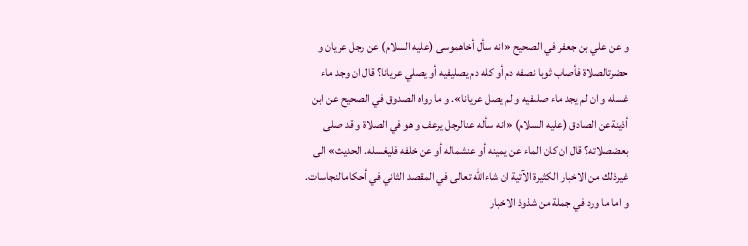و عن علي بن جعفر في الصحيح «انه سأل أخاهموسى (عليه السلام) عن رجل عريان و حضرتالصلاة فأصاب ثوبا نصفه دم أو كله دم يصليفيه أو يصلي عريانا؟ قال ان وجد ماء غسله و ان لم يجد ماء صلىفيه و لم يصل عريانا». و ما رواه الصدوق في الصحيح عن ابن أذينةعن الصادق (عليه السلام) «انه سأله عنالرجل يرعف و هو في الصلاة و قد صلى بعضصلاته؟ قال ان كان الماء عن يمينه أو عنشماله أو عن خلفه فليغسله. الحديث» الى غيرذلك من الاخبار الكثيرة الآتية ان شاءالله تعالى في المقصد الثاني في أحكامالنجاسات. و اما ما ورد في جملة من شذوذ الاخبار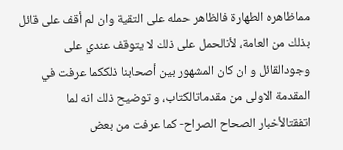مماظاهره الطهارة فالظاهر حمله على التقية وان لم أقف على قائل بذلك من العامة، لأنالحمل على ذلك لا يتوقف عندي على وجودالقائل و ان كان المشهور بين أصحابنا ذلككما عرفت في المقدمة الاولى من مقدماتالكتاب، و توضيح ذلك انه لما اتفقتالأخبار الصحاح الصراح- كما عرفت من بعض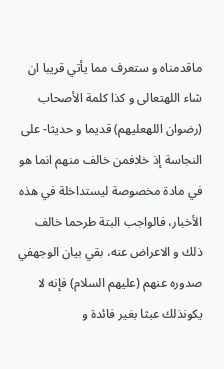ماقدمناه و ستعرف مما يأتي قريبا ان شاء اللهتعالى و كذا كلمة الأصحاب (رضوان اللهعليهم) قديما و حديثا- على النجاسة إذ خلافمن خالف منهم انما هو في مادة مخصوصة ليستداخلة في هذه الأخبار، فالواجب البتة طرحما خالف ذلك و الاعراض عنه، بقي بيان الوجهفي صدوره عنهم (عليهم السلام) فإنه لا يكونذلك عبثا بغير فائدة و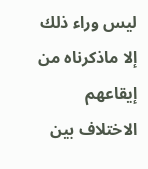ليس وراء ذلك إلا ماذكرناه من إيقاعهم الاختلاف بين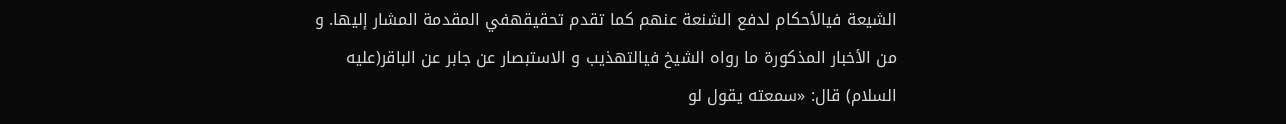الشيعة فيالأحكام لدفع الشنعة عنهم كما تقدم تحقيقهفي المقدمة المشار إليها. و من الأخبار المذكورة ما رواه الشيخ فيالتهذيب و الاستبصار عن جابر عن الباقر(عليه السلام) قال: «سمعته يقول لو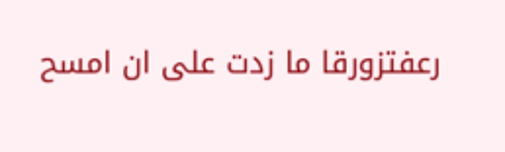رعفتزورقا ما زدت على ان امسح